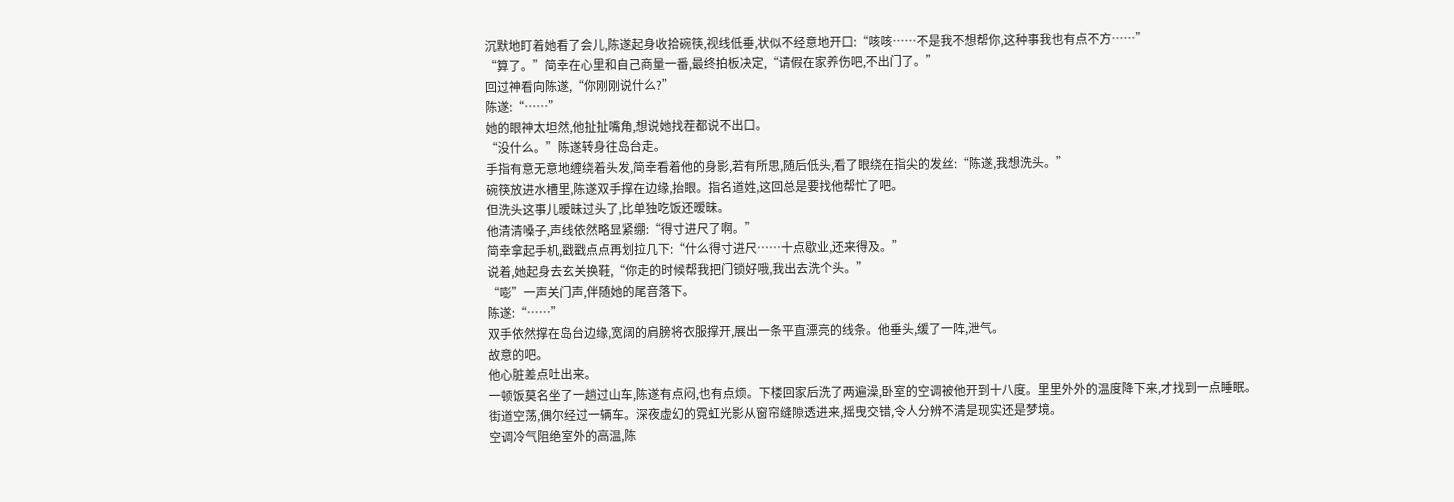沉默地盯着她看了会儿,陈遂起身收拾碗筷,视线低垂,状似不经意地开口:“咳咳……不是我不想帮你,这种事我也有点不方……”
“算了。”简幸在心里和自己商量一番,最终拍板决定,“请假在家养伤吧,不出门了。”
回过神看向陈遂,“你刚刚说什么?”
陈遂:“……”
她的眼神太坦然,他扯扯嘴角,想说她找茬都说不出口。
“没什么。”陈遂转身往岛台走。
手指有意无意地缠绕着头发,简幸看着他的身影,若有所思,随后低头,看了眼绕在指尖的发丝:“陈遂,我想洗头。”
碗筷放进水槽里,陈遂双手撑在边缘,抬眼。指名道姓,这回总是要找他帮忙了吧。
但洗头这事儿暧昧过头了,比单独吃饭还暧昧。
他清清嗓子,声线依然略显紧绷:“得寸进尺了啊。”
简幸拿起手机,戳戳点点再划拉几下:“什么得寸进尺……十点歇业,还来得及。”
说着,她起身去玄关换鞋,“你走的时候帮我把门锁好哦,我出去洗个头。”
“嘭”一声关门声,伴随她的尾音落下。
陈遂:“……”
双手依然撑在岛台边缘,宽阔的肩膀将衣服撑开,展出一条平直漂亮的线条。他垂头,缓了一阵,泄气。
故意的吧。
他心脏差点吐出来。
一顿饭莫名坐了一趟过山车,陈遂有点闷,也有点烦。下楼回家后洗了两遍澡,卧室的空调被他开到十八度。里里外外的温度降下来,才找到一点睡眠。
街道空荡,偶尔经过一辆车。深夜虚幻的霓虹光影从窗帘缝隙透进来,摇曳交错,令人分辨不清是现实还是梦境。
空调冷气阻绝室外的高温,陈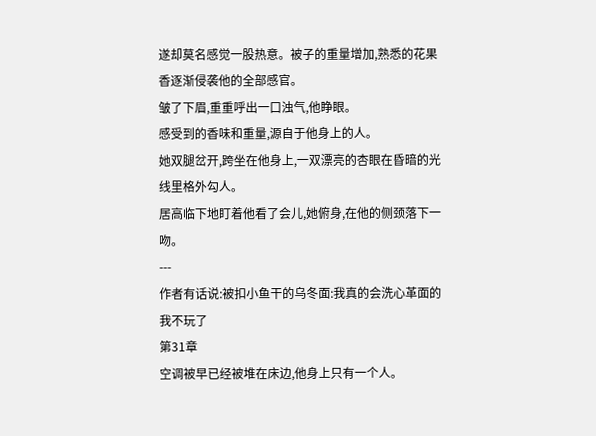遂却莫名感觉一股热意。被子的重量增加,熟悉的花果香逐渐侵袭他的全部感官。
皱了下眉,重重呼出一口浊气,他睁眼。
感受到的香味和重量,源自于他身上的人。
她双腿岔开,跨坐在他身上,一双漂亮的杏眼在昏暗的光线里格外勾人。
居高临下地盯着他看了会儿,她俯身,在他的侧颈落下一吻。
---
作者有话说:被扣小鱼干的乌冬面:我真的会洗心革面的我不玩了
第31章
空调被早已经被堆在床边,他身上只有一个人。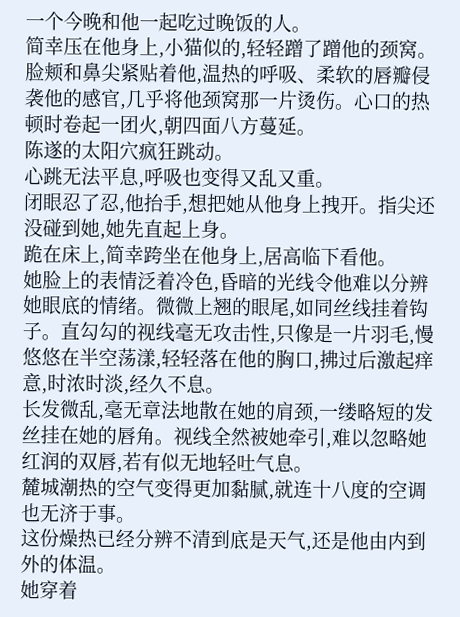一个今晚和他一起吃过晚饭的人。
简幸压在他身上,小猫似的,轻轻蹭了蹭他的颈窝。
脸颊和鼻尖紧贴着他,温热的呼吸、柔软的唇瓣侵袭他的感官,几乎将他颈窝那一片烫伤。心口的热顿时卷起一团火,朝四面八方蔓延。
陈遂的太阳穴疯狂跳动。
心跳无法平息,呼吸也变得又乱又重。
闭眼忍了忍,他抬手,想把她从他身上拽开。指尖还没碰到她,她先直起上身。
跪在床上,简幸跨坐在他身上,居高临下看他。
她脸上的表情泛着冷色,昏暗的光线令他难以分辨她眼底的情绪。微微上翘的眼尾,如同丝线挂着钩子。直勾勾的视线毫无攻击性,只像是一片羽毛,慢悠悠在半空荡漾,轻轻落在他的胸口,拂过后激起痒意,时浓时淡,经久不息。
长发微乱,毫无章法地散在她的肩颈,一缕略短的发丝挂在她的唇角。视线全然被她牵引,难以忽略她红润的双唇,若有似无地轻吐气息。
麓城潮热的空气变得更加黏腻,就连十八度的空调也无济于事。
这份燥热已经分辨不清到底是天气,还是他由内到外的体温。
她穿着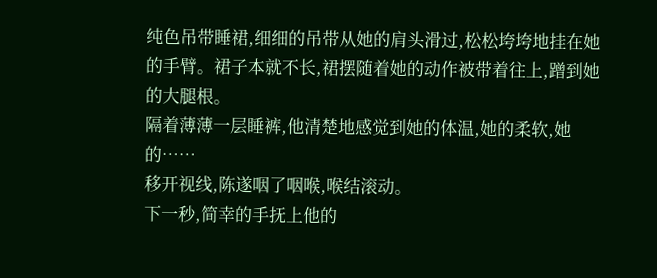纯色吊带睡裙,细细的吊带从她的肩头滑过,松松垮垮地挂在她的手臂。裙子本就不长,裙摆随着她的动作被带着往上,蹭到她的大腿根。
隔着薄薄一层睡裤,他清楚地感觉到她的体温,她的柔软,她的……
移开视线,陈遂咽了咽喉,喉结滚动。
下一秒,简幸的手抚上他的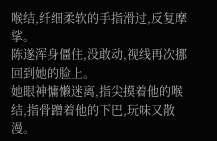喉结,纤细柔软的手指滑过,反复摩挲。
陈遂浑身僵住,没敢动,视线再次挪回到她的脸上。
她眼神慵懒迷离,指尖摸着他的喉结,指骨蹭着他的下巴,玩味又散漫。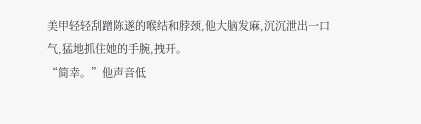美甲轻轻刮蹭陈遂的喉结和脖颈,他大脑发麻,沉沉泄出一口气,猛地抓住她的手腕,拽开。
“简幸。”他声音低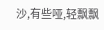沙,有些哑,轻飘飘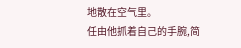地散在空气里。
任由他抓着自己的手腕,简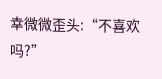幸微微歪头:“不喜欢吗?”